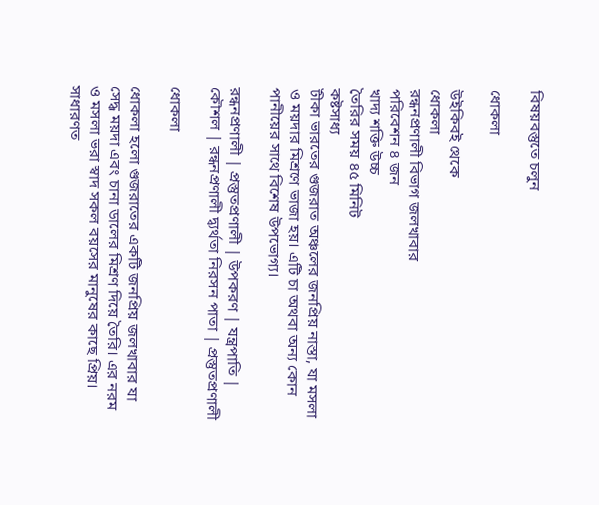বিষয়বস্তুতে চলুন

ধোকলা

উইকিবই থেকে
ধোকলা
রন্ধনপ্রণালী বিভাগ জলখাবার
পরিবেশন ৪ জন
খাদ্য শক্তি উচ্চ
তৈরির সময় ৪৫ মিনিট
কষ্টসাধ্য
টীকা ভারতের গুজরাত অঞ্চলের জনপ্রিয় নাস্তা, যা মসলা ও ময়দার মিশ্রণে ভাজা হয়। এটি চা অথবা অন্য কোন পানীয়ের সাথে বিশেষ উপভোগ্য।

রন্ধনপ্রণালী | প্রস্তুতপ্রণালী | উপকরণ | যন্ত্রপাতি | কৌশল | রন্ধনপ্রণালী দ্ব্যর্থতা নিরসন পাতা | প্রস্তুতপ্রণালী

ধোকলা

ধোকলা হলো গুজরাতের একটি জনপ্রিয় জলখাবার যা সেদ্ধ ময়দা এবং চানা ডালের মিশ্রণ দিয়ে তৈরি। এর নরম ও মসলা ভরা স্বাদ সকল বয়সের মানুষের কাছে প্রিয়। সাধারণত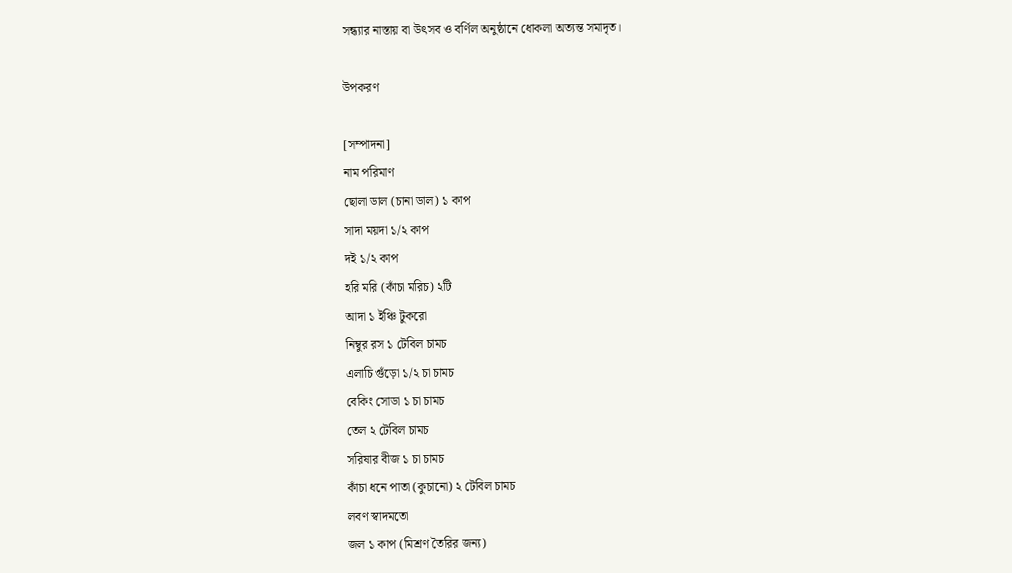সন্ধ্যার নাস্তায় বা উৎসব ও বর্ণিল অনুষ্ঠানে ধোকলা অত্যন্ত সমাদৃত।

উপকরণ

[সম্পাদনা]
নাম পরিমাণ
ছোলা ডাল (চানা ডাল) ১ কাপ
সাদা ময়দা ১/২ কাপ
দই ১/২ কাপ
হরি মরি (কাঁচা মরিচ) ২টি
আদা ১ ইঞ্চি টুকরো
নিম্বুর রস ১ টেবিল চামচ
এলাচি গুঁড়ো ১/২ চা চামচ
বেকিং সোডা ১ চা চামচ
তেল ২ টেবিল চামচ
সরিষার বীজ ১ চা চামচ
কাঁচা ধনে পাতা (কুচানো) ২ টেবিল চামচ
লবণ স্বাদমতো
জল ১ কাপ (মিশ্রণ তৈরির জন্য)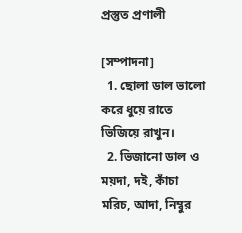প্রস্তুত প্রণালী

[সম্পাদনা]
  1. ছোলা ডাল ভালো করে ধুয়ে রাতে ভিজিয়ে রাখুন।
  2. ভিজানো ডাল ও ময়দা, দই, কাঁচা মরিচ, আদা, নিম্বুর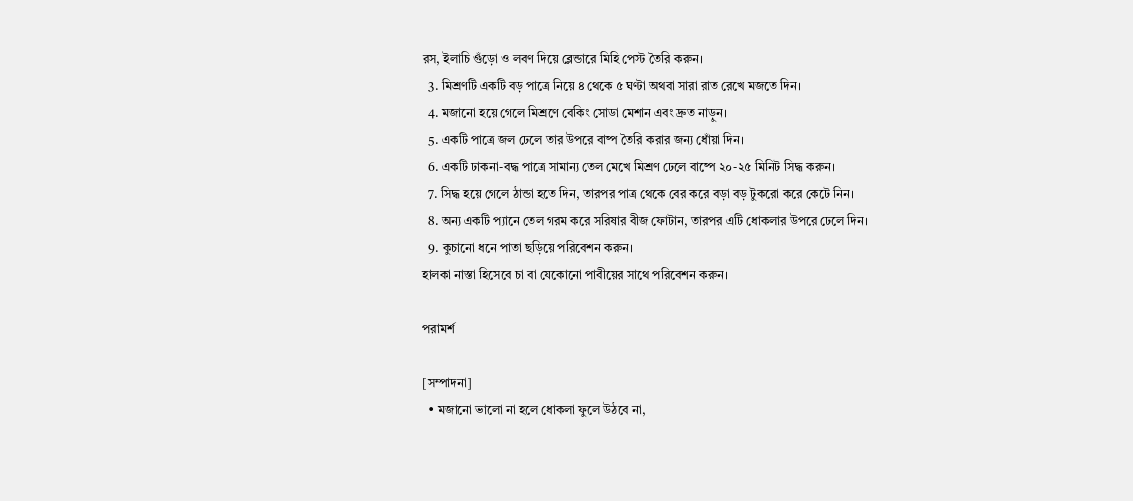রস, ইলাচি গুঁড়ো ও লবণ দিয়ে ব্লেন্ডারে মিহি পেস্ট তৈরি করুন।
  3. মিশ্রণটি একটি বড় পাত্রে নিয়ে ৪ থেকে ৫ ঘণ্টা অথবা সারা রাত রেখে মজতে দিন।
  4. মজানো হয়ে গেলে মিশ্রণে বেকিং সোডা মেশান এবং দ্রুত নাড়ুন।
  5. একটি পাত্রে জল ঢেলে তার উপরে বাষ্প তৈরি করার জন্য ধোঁয়া দিন।
  6. একটি ঢাকনা-বদ্ধ পাত্রে সামান্য তেল মেখে মিশ্রণ ঢেলে বাষ্পে ২০-২৫ মিনিট সিদ্ধ করুন।
  7. সিদ্ধ হয়ে গেলে ঠান্ডা হতে দিন, তারপর পাত্র থেকে বের করে বড়া বড় টুকরো করে কেটে নিন।
  8. অন্য একটি প্যানে তেল গরম করে সরিষার বীজ ফোটান, তারপর এটি ধোকলার উপরে ঢেলে দিন।
  9. কুচানো ধনে পাতা ছড়িয়ে পরিবেশন করুন।
হালকা নাস্তা হিসেবে চা বা যেকোনো পাবীয়ের সাথে পরিবেশন করুন।

পরামর্শ

[সম্পাদনা]
  • মজানো ভালো না হলে ধোকলা ফুলে উঠবে না,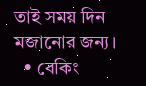তাই সময় দিন মজানোর জন্য।
  • বেকিং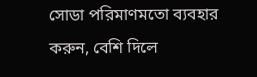সোডা পরিমাণমতো ব্যবহার করুন, বেশি দিলে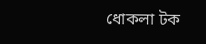ধোকলা টক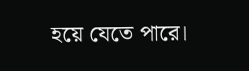হয়ে যেতে পারে।